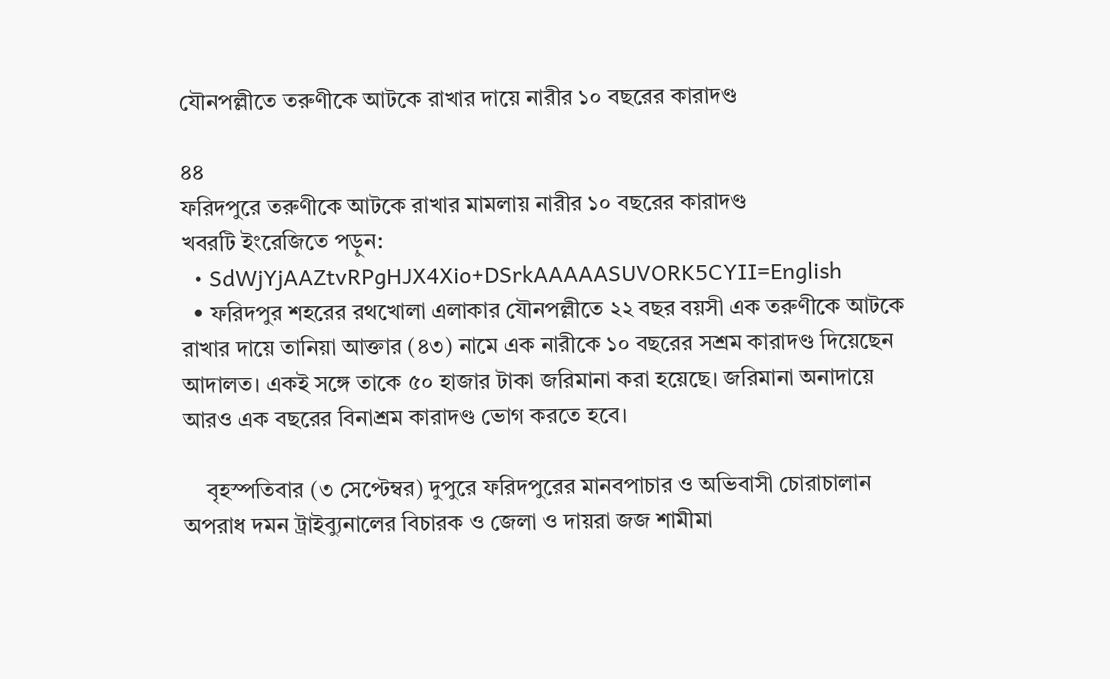যৌনপল্লীতে তরুণীকে আটকে রাখার দায়ে নারীর ১০ বছরের কারাদণ্ড

৪৪
ফরিদপুরে তরুণীকে আটকে রাখার মামলায় নারীর ১০ বছরের কারাদণ্ড
খবরটি ইংরেজিতে পড়ুন:
  • SdWjYjAAZtvRPgHJX4Xio+DSrkAAAAASUVORK5CYII=English
  • ফরিদপুর শহরের রথখোলা এলাকার যৌনপল্লীতে ২২ বছর বয়সী এক তরুণীকে আটকে রাখার দায়ে তানিয়া আক্তার (৪৩) নামে এক নারীকে ১০ বছরের সশ্রম কারাদণ্ড দিয়েছেন আদালত। একই সঙ্গে তাকে ৫০ হাজার টাকা জরিমানা করা হয়েছে। জরিমানা অনাদায়ে আরও এক বছরের বিনাশ্রম কারাদণ্ড ভোগ করতে হবে।

    বৃহস্পতিবার (৩ সেপ্টেম্বর) দুপুরে ফরিদপুরের মানবপাচার ও অভিবাসী চোরাচালান অপরাধ দমন ট্রাইব্যুনালের বিচারক ও জেলা ও দায়রা জজ শামীমা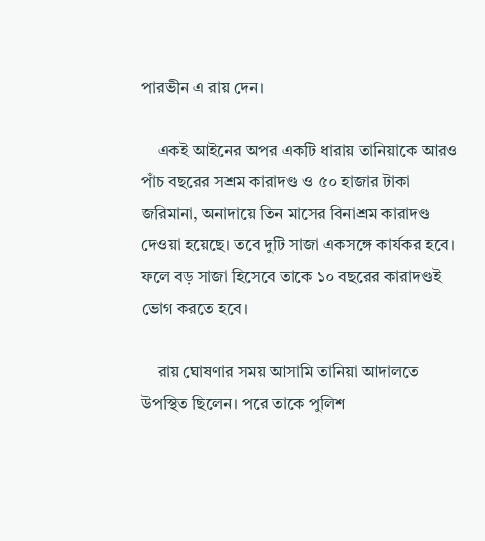পারভীন এ রায় দেন।

    একই আইনের অপর একটি ধারায় তানিয়াকে আরও পাঁচ বছরের সশ্রম কারাদণ্ড ও ৫০ হাজার টাকা জরিমানা, অনাদায়ে তিন মাসের বিনাশ্রম কারাদণ্ড দেওয়া হয়েছে। তবে দুটি সাজা একসঙ্গে কার্যকর হবে। ফলে বড় সাজা হিসেবে তাকে ১০ বছরের কারাদণ্ডই ভোগ করতে হবে।

    রায় ঘোষণার সময় আসামি তানিয়া আদালতে উপস্থিত ছিলেন। পরে তাকে পুলিশ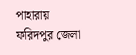পাহারায় ফরিদপুর জেলা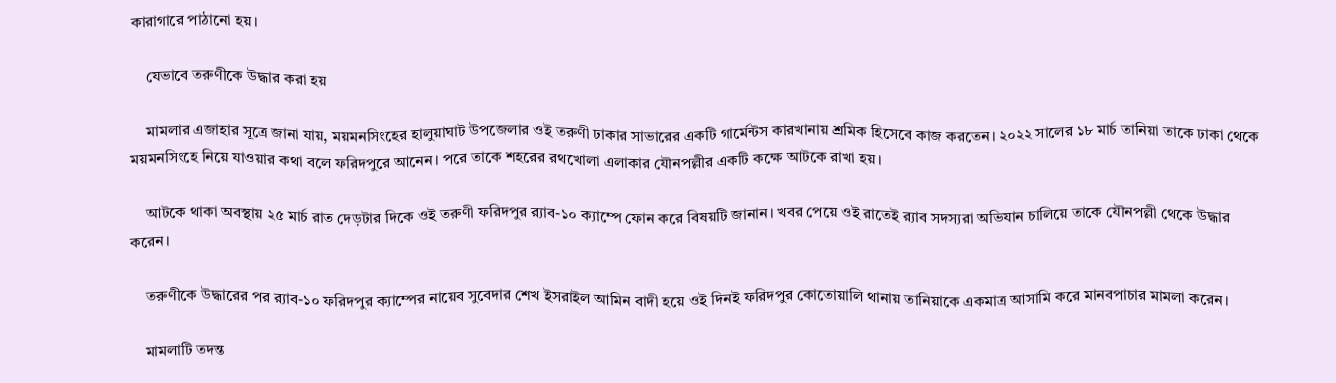কারাগারে পাঠানো হয়।

    যেভাবে তরুণীকে উদ্ধার করা হয়

    মামলার এজাহার সূত্রে জানা যায়, ময়মনসিংহের হালুয়াঘাট উপজেলার ওই তরুণী ঢাকার সাভারের একটি গার্মেন্টস কারখানায় শ্রমিক হিসেবে কাজ করতেন। ২০২২ সালের ১৮ মার্চ তানিয়া তাকে ঢাকা থেকে ময়মনসিংহে নিয়ে যাওয়ার কথা বলে ফরিদপুরে আনেন। পরে তাকে শহরের রথখোলা এলাকার যৌনপল্লীর একটি কক্ষে আটকে রাখা হয়।

    আটকে থাকা অবস্থায় ২৫ মার্চ রাত দেড়টার দিকে ওই তরুণী ফরিদপুর র‍্যাব-১০ ক্যাম্পে ফোন করে বিষয়টি জানান। খবর পেয়ে ওই রাতেই র‍্যাব সদস্যরা অভিযান চালিয়ে তাকে যৌনপল্লী থেকে উদ্ধার করেন।

    তরুণীকে উদ্ধারের পর র‍্যাব-১০ ফরিদপুর ক্যাম্পের নায়েব সুবেদার শেখ ইসরাইল আমিন বাদী হয়ে ওই দিনই ফরিদপুর কোতোয়ালি থানায় তানিয়াকে একমাত্র আসামি করে মানবপাচার মামলা করেন।

    মামলাটি তদন্ত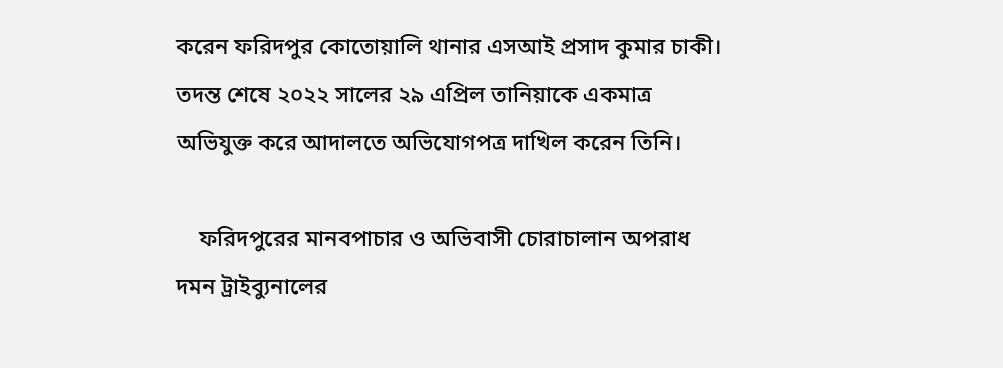করেন ফরিদপুর কোতোয়ালি থানার এসআই প্রসাদ কুমার চাকী। তদন্ত শেষে ২০২২ সালের ২৯ এপ্রিল তানিয়াকে একমাত্র অভিযুক্ত করে আদালতে অভিযোগপত্র দাখিল করেন তিনি।

    ফরিদপুরের মানবপাচার ও অভিবাসী চোরাচালান অপরাধ দমন ট্রাইব্যুনালের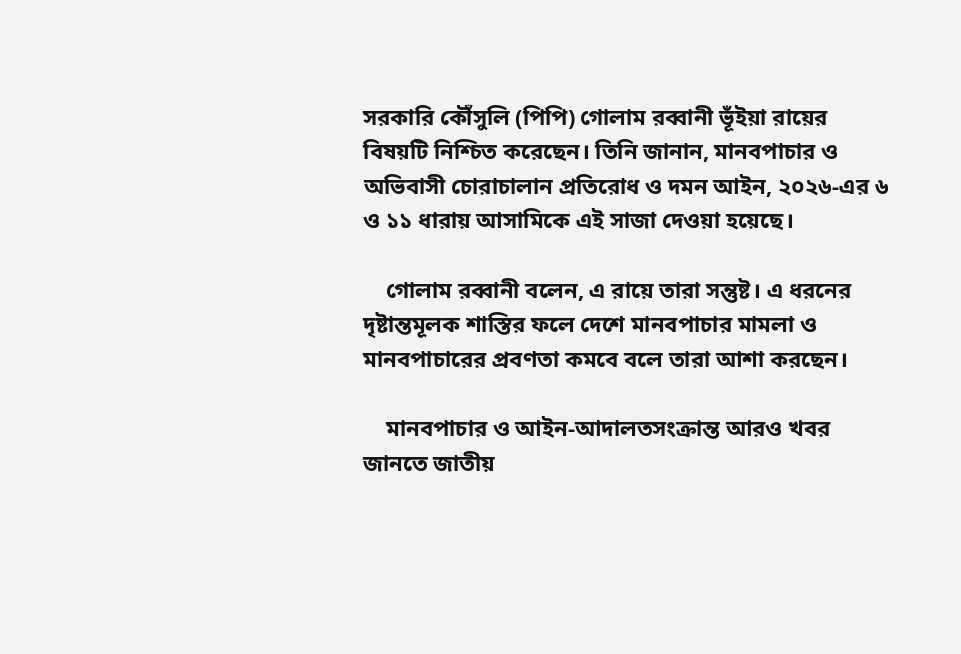সরকারি কৌঁসুলি (পিপি) গোলাম রব্বানী ভূঁইয়া রায়ের বিষয়টি নিশ্চিত করেছেন। তিনি জানান, মানবপাচার ও অভিবাসী চোরাচালান প্রতিরোধ ও দমন আইন, ২০২৬-এর ৬ ও ১১ ধারায় আসামিকে এই সাজা দেওয়া হয়েছে।

    গোলাম রব্বানী বলেন, এ রায়ে তারা সন্তুষ্ট। এ ধরনের দৃষ্টান্তমূলক শাস্তির ফলে দেশে মানবপাচার মামলা ও মানবপাচারের প্রবণতা কমবে বলে তারা আশা করছেন।

    মানবপাচার ও আইন-আদালতসংক্রান্ত আরও খবর জানতে জাতীয়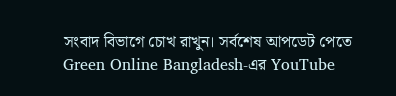সংবাদ বিভাগে চোখ রাখুন। সর্বশেষ আপডেট পেতে Green Online Bangladesh-এর YouTube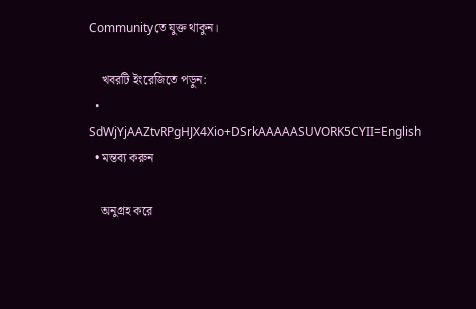Communityতে যুক্ত থাকুন।

    খবরটি ইংরেজিতে পড়ুন:
  • SdWjYjAAZtvRPgHJX4Xio+DSrkAAAAASUVORK5CYII=English
  • মন্তব্য করুন

    অনুগ্রহ করে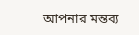আপনার মন্তব্য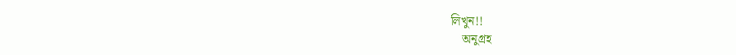লিখুন!!
    অনুগ্রহ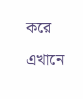করে এখানে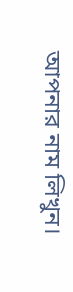আপনার নাম লিখুন।